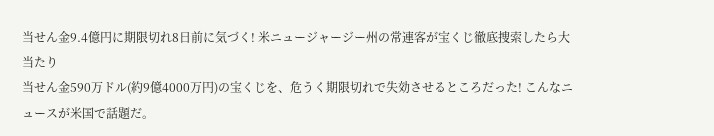当せん金9.4億円に期限切れ8日前に気づく! 米ニュージャージー州の常連客が宝くじ徹底捜索したら大当たり
当せん金590万ドル(約9億4000万円)の宝くじを、危うく期限切れで失効させるところだった! こんなニュースが米国で話題だ。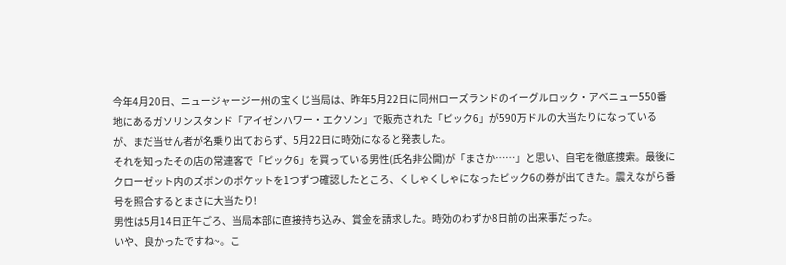今年4月20日、ニュージャージー州の宝くじ当局は、昨年5月22日に同州ローズランドのイーグルロック・アベニュー550番地にあるガソリンスタンド「アイゼンハワー・エクソン」で販売された「ピック6」が590万ドルの大当たりになっているが、まだ当せん者が名乗り出ておらず、5月22日に時効になると発表した。
それを知ったその店の常連客で「ピック6」を買っている男性(氏名非公開)が「まさか……」と思い、自宅を徹底捜索。最後にクローゼット内のズボンのポケットを1つずつ確認したところ、くしゃくしゃになったピック6の券が出てきた。震えながら番号を照合するとまさに大当たり!
男性は5月14日正午ごろ、当局本部に直接持ち込み、賞金を請求した。時効のわずか8日前の出来事だった。
いや、良かったですね~。こ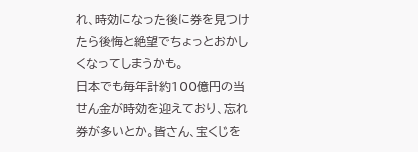れ、時効になった後に券を見つけたら後悔と絶望でちょっとおかしくなってしまうかも。
日本でも毎年計約100億円の当せん金が時効を迎えており、忘れ券が多いとか。皆さん、宝くじを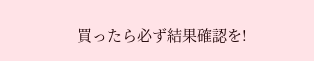買ったら必ず結果確認を!